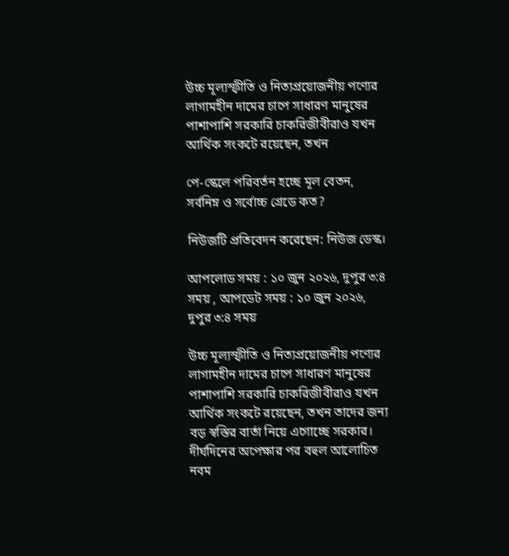উচ্চ মূল্যস্ফীতি ও নিত্যপ্রয়োজনীয় পণ্যের লাগামহীন দামের চাপে সাধারণ মানুষের পাশাপাশি সরকারি চাকরিজীবীরাও যখন আর্থিক সংকটে রয়েছেন, তখন

পে-স্কেলে পরিবর্তন হচ্ছে মূল বেতন, সর্বনিম্ন ও সর্বোচ্চ গ্রেডে কত?

নিউজটি প্রতিবেদন করেছেন: নিউজ ডেস্ক।

আপলোড সময় : ১০ জুন ২০২৬, দুপুর ৩:৪ সময় , আপডেট সময় : ১০ জুন ২০২৬, দুপুর ৩:৪ সময়

উচ্চ মূল্যস্ফীতি ও নিত্যপ্রয়োজনীয় পণ্যের লাগামহীন দামের চাপে সাধারণ মানুষের পাশাপাশি সরকারি চাকরিজীবীরাও যখন আর্থিক সংকটে রয়েছেন, তখন তাদের জন্য বড় স্বস্তির বার্তা নিয়ে এগোচ্ছে সরকার। দীর্ঘদিনের অপেক্ষার পর বহুল আলোচিত নবম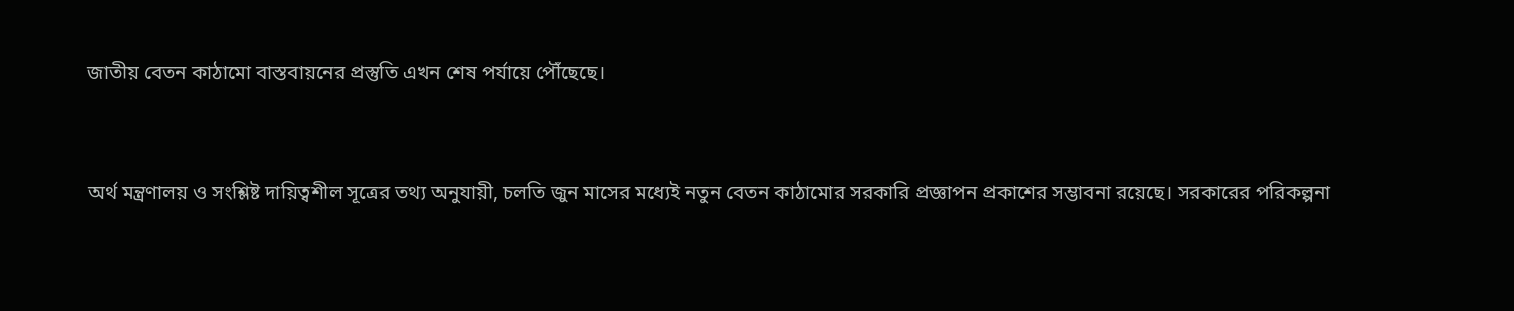জাতীয় বেতন কাঠামো বাস্তবায়নের প্রস্তুতি এখন শেষ পর্যায়ে পৌঁছেছে।


অর্থ মন্ত্রণালয় ও সংশ্লিষ্ট দায়িত্বশীল সূত্রের তথ্য অনুযায়ী, চলতি জুন মাসের মধ্যেই নতুন বেতন কাঠামোর সরকারি প্রজ্ঞাপন প্রকাশের সম্ভাবনা রয়েছে। সরকারের পরিকল্পনা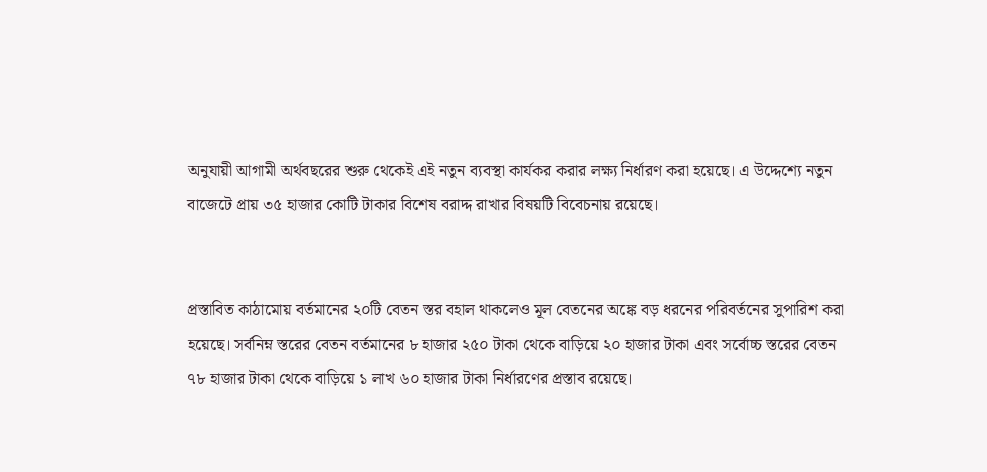অনুযায়ী আগামী অর্থবছরের শুরু থেকেই এই নতুন ব্যবস্থা কার্যকর করার লক্ষ্য নির্ধারণ করা হয়েছে। এ উদ্দেশ্যে নতুন বাজেটে প্রায় ৩৫ হাজার কোটি টাকার বিশেষ বরাদ্দ রাখার বিষয়টি বিবেচনায় রয়েছে।


প্রস্তাবিত কাঠামোয় বর্তমানের ২০টি বেতন স্তর বহাল থাকলেও মূল বেতনের অঙ্কে বড় ধরনের পরিবর্তনের সুপারিশ করা হয়েছে। সর্বনিম্ন স্তরের বেতন বর্তমানের ৮ হাজার ২৫০ টাকা থেকে বাড়িয়ে ২০ হাজার টাকা এবং সর্বোচ্চ স্তরের বেতন ৭৮ হাজার টাকা থেকে বাড়িয়ে ১ লাখ ৬০ হাজার টাকা নির্ধারণের প্রস্তাব রয়েছে।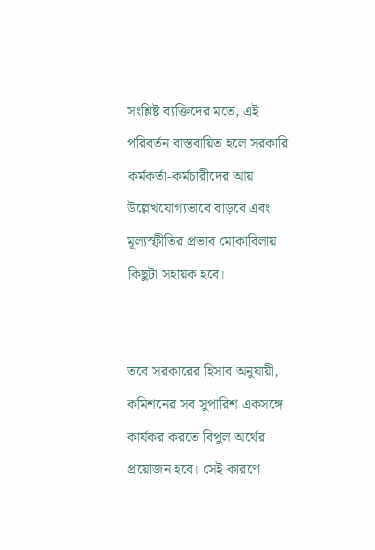সংশ্লিষ্ট ব্যক্তিদের মতে, এই পরিবর্তন বাস্তবায়িত হলে সরকারি কর্মকর্তা-কর্মচারীদের আয় উল্লেখযোগ্যভাবে বাড়বে এবং মূল্যস্ফীতির প্রভাব মোকাবিলায় কিছুটা সহায়ক হবে।


তবে সরকারের হিসাব অনুযায়ী, কমিশনের সব সুপারিশ একসঙ্গে কার্যকর করতে বিপুল অর্থের প্রয়োজন হবে। সেই কারণে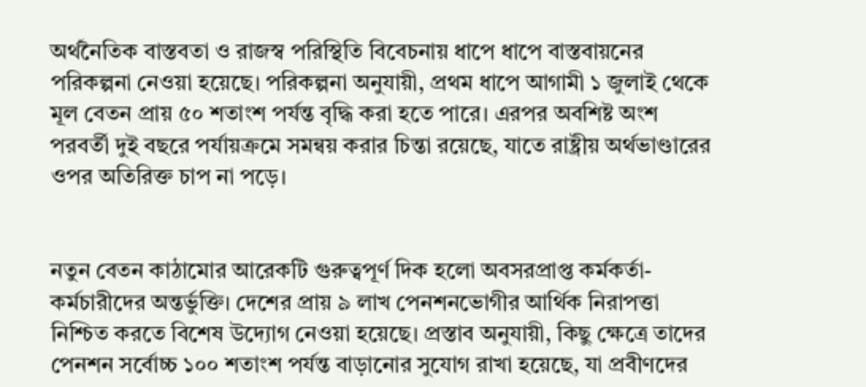অর্থনৈতিক বাস্তবতা ও রাজস্ব পরিস্থিতি বিবেচনায় ধাপে ধাপে বাস্তবায়নের পরিকল্পনা নেওয়া হয়েছে। পরিকল্পনা অনুযায়ী, প্রথম ধাপে আগামী ১ জুলাই থেকে মূল বেতন প্রায় ৫০ শতাংশ পর্যন্ত বৃদ্ধি করা হতে পারে। এরপর অবশিষ্ট অংশ পরবর্তী দুই বছরে পর্যায়ক্রমে সমন্বয় করার চিন্তা রয়েছে, যাতে রাষ্ট্রীয় অর্থভাণ্ডারের ওপর অতিরিক্ত চাপ না পড়ে।


নতুন বেতন কাঠামোর আরেকটি গুরুত্বপূর্ণ দিক হলো অবসরপ্রাপ্ত কর্মকর্তা-কর্মচারীদের অন্তর্ভুক্তি। দেশের প্রায় ৯ লাখ পেনশনভোগীর আর্থিক নিরাপত্তা নিশ্চিত করতে বিশেষ উদ্যোগ নেওয়া হয়েছে। প্রস্তাব অনুযায়ী, কিছু ক্ষেত্রে তাদের পেনশন সর্বোচ্চ ১০০ শতাংশ পর্যন্ত বাড়ানোর সুযোগ রাখা হয়েছে, যা প্রবীণদের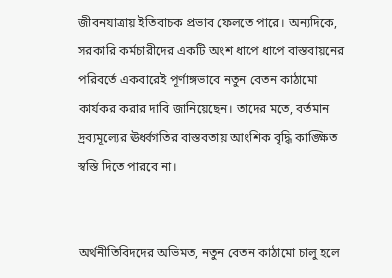জীবনযাত্রায় ইতিবাচক প্রভাব ফেলতে পারে। অন্যদিকে, সরকারি কর্মচারীদের একটি অংশ ধাপে ধাপে বাস্তবায়নের পরিবর্তে একবারেই পূর্ণাঙ্গভাবে নতুন বেতন কাঠামো কার্যকর করার দাবি জানিয়েছেন। তাদের মতে, বর্তমান দ্রব্যমূল্যের ঊর্ধ্বগতির বাস্তবতায় আংশিক বৃদ্ধি কাঙ্ক্ষিত স্বস্তি দিতে পারবে না।


অর্থনীতিবিদদের অভিমত, নতুন বেতন কাঠামো চালু হলে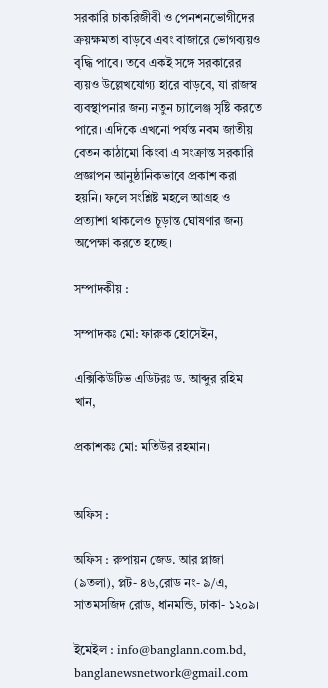সরকারি চাকরিজীবী ও পেনশনভোগীদের ক্রয়ক্ষমতা বাড়বে এবং বাজারে ভোগব্যয়ও বৃদ্ধি পাবে। তবে একই সঙ্গে সরকারের ব্যয়ও উল্লেখযোগ্য হারে বাড়বে, যা রাজস্ব ব্যবস্থাপনার জন্য নতুন চ্যালেঞ্জ সৃষ্টি করতে পারে। এদিকে এখনো পর্যন্ত নবম জাতীয় বেতন কাঠামো কিংবা এ সংক্রান্ত সরকারি প্রজ্ঞাপন আনুষ্ঠানিকভাবে প্রকাশ করা হয়নি। ফলে সংশ্লিষ্ট মহলে আগ্রহ ও প্রত্যাশা থাকলেও চূড়ান্ত ঘোষণার জন্য অপেক্ষা করতে হচ্ছে।

সম্পাদকীয় :

সম্পাদকঃ মো: ফারুক হোসেইন,

এক্সিকিউটিভ এডিটরঃ ড. আব্দুর রহিম খান,

প্রকাশকঃ মো: মতিউর রহমান।


অফিস :

অফিস : রুপায়ন জেড. আর প্লাজা (৯তলা), প্লট- ৪৬,রোড নং- ৯/এ, সাতমসজিদ রোড, ধানমন্ডি, ঢাকা- ১২০৯।

ইমেইল : info@banglann.com.bd, banglanewsnetwork@gmail.com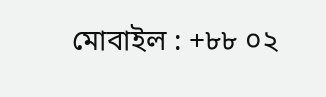মোবাইল : +৮৮ ০২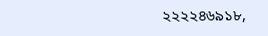২২২২৪৬৯১৮,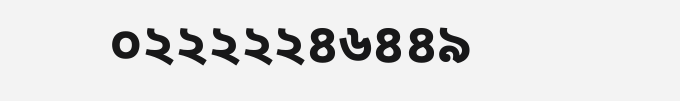০২২২২২৪৬৪৪৯